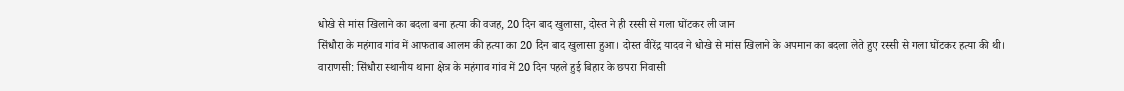धोखे से मांस खिलाने का बदला बना हत्या की वजह, 20 दिन बाद खुलासा, दोस्त ने ही रस्सी से गला घोंटकर ली जान
सिंधौरा के महंगाव गांव में आफताब आलम की हत्या का 20 दिन बाद खुलासा हुआ। दोस्त वीरेंद्र यादव ने धोखे से मांस खिलाने के अपमान का बदला लेते हुए रस्सी से गला घोंटकर हत्या की थी।
वाराणसी: सिंधौरा स्थानीय थाना क्षेत्र के महंगाव गांव में 20 दिन पहले हुई बिहार के छपरा निवासी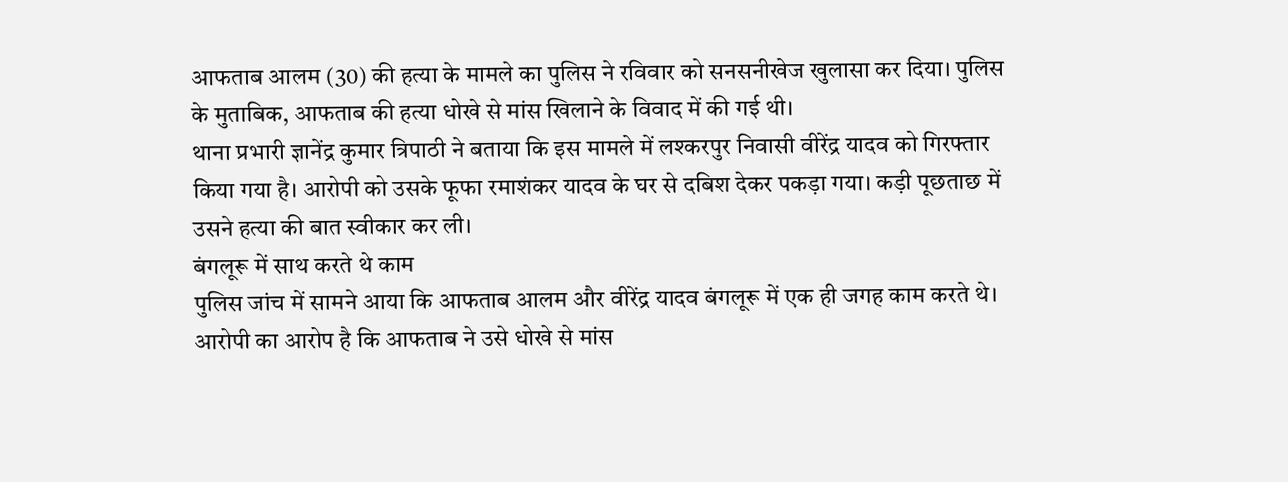आफताब आलम (30) की हत्या के मामले का पुलिस ने रविवार को सनसनीखेज खुलासा कर दिया। पुलिस के मुताबिक, आफताब की हत्या धोखे से मांस खिलाने के विवाद में की गई थी।
थाना प्रभारी ज्ञानेंद्र कुमार त्रिपाठी ने बताया कि इस मामले में लश्करपुर निवासी वीरेंद्र यादव को गिरफ्तार किया गया है। आरोपी को उसके फूफा रमाशंकर यादव के घर से दबिश देकर पकड़ा गया। कड़ी पूछताछ में उसने हत्या की बात स्वीकार कर ली।
बंगलूरू में साथ करते थे काम
पुलिस जांच में सामने आया कि आफताब आलम और वीरेंद्र यादव बंगलूरू में एक ही जगह काम करते थे। आरोपी का आरोप है कि आफताब ने उसे धोखे से मांस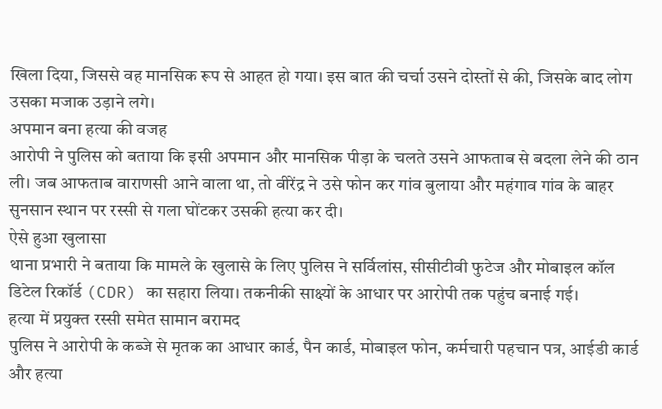खिला दिया, जिससे वह मानसिक रूप से आहत हो गया। इस बात की चर्चा उसने दोस्तों से की, जिसके बाद लोग उसका मजाक उड़ाने लगे।
अपमान बना हत्या की वजह
आरोपी ने पुलिस को बताया कि इसी अपमान और मानसिक पीड़ा के चलते उसने आफताब से बदला लेने की ठान ली। जब आफताब वाराणसी आने वाला था, तो वीरेंद्र ने उसे फोन कर गांव बुलाया और महंगाव गांव के बाहर सुनसान स्थान पर रस्सी से गला घोंटकर उसकी हत्या कर दी।
ऐसे हुआ खुलासा
थाना प्रभारी ने बताया कि मामले के खुलासे के लिए पुलिस ने सर्विलांस, सीसीटीवी फुटेज और मोबाइल कॉल डिटेल रिकॉर्ड (CDR) का सहारा लिया। तकनीकी साक्ष्यों के आधार पर आरोपी तक पहुंच बनाई गई।
हत्या में प्रयुक्त रस्सी समेत सामान बरामद
पुलिस ने आरोपी के कब्जे से मृतक का आधार कार्ड, पैन कार्ड, मोबाइल फोन, कर्मचारी पहचान पत्र, आईडी कार्ड और हत्या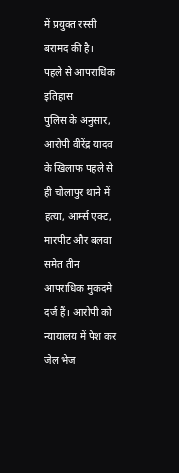में प्रयुक्त रस्सी बरामद की है।
पहले से आपराधिक इतिहास
पुलिस के अनुसार, आरोपी वीरेंद्र यादव के खिलाफ पहले से ही चोलापुर थाने में हत्या, आर्म्स एक्ट, मारपीट और बलवा समेत तीन आपराधिक मुकदमे दर्ज हैं। आरोपी को न्यायालय में पेश कर जेल भेज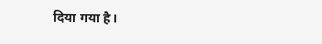दिया गया है।